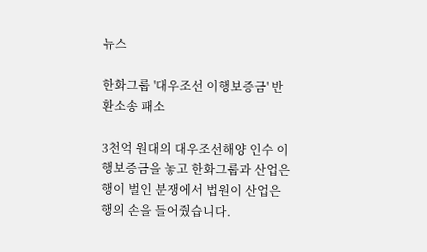뉴스

한화그룹 '대우조선 이행보증금' 반환소송 패소

3천억 원대의 대우조선해양 인수 이행보증금을 놓고 한화그룹과 산업은행이 벌인 분쟁에서 법원이 산업은행의 손을 들어줬습니다.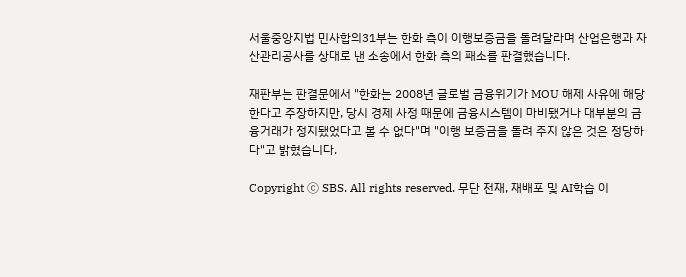서울중앙지법 민사합의31부는 한화 측이 이행보증금을 돌려달라며 산업은행과 자산관리공사를 상대로 낸 소송에서 한화 측의 패소를 판결했습니다.

재판부는 판결문에서 "한화는 2008년 글로벌 금융위기가 MOU 해제 사유에 해당한다고 주장하지만, 당시 경제 사정 때문에 금융시스템이 마비됐거나 대부분의 금융거래가 정지됐었다고 볼 수 없다"며 "이행 보증금을 돌려 주지 않은 것은 정당하다"고 밝혔습니다.

Copyright Ⓒ SBS. All rights reserved. 무단 전재, 재배포 및 AI학습 이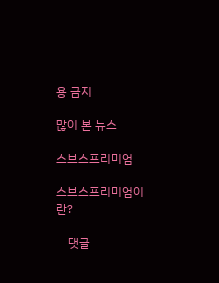용 금지

많이 본 뉴스

스브스프리미엄

스브스프리미엄이란?

    댓글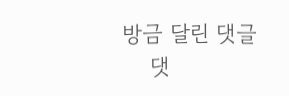방금 달린 댓글
    댓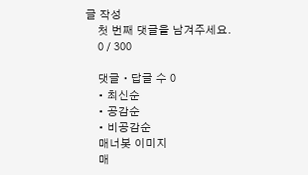글 작성
    첫 번째 댓글을 남겨주세요.
    0 / 300

    댓글 ∙ 답글 수 0
    • 최신순
    • 공감순
    • 비공감순
    매너봇 이미지
    매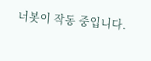너봇이 작동 중입니다.